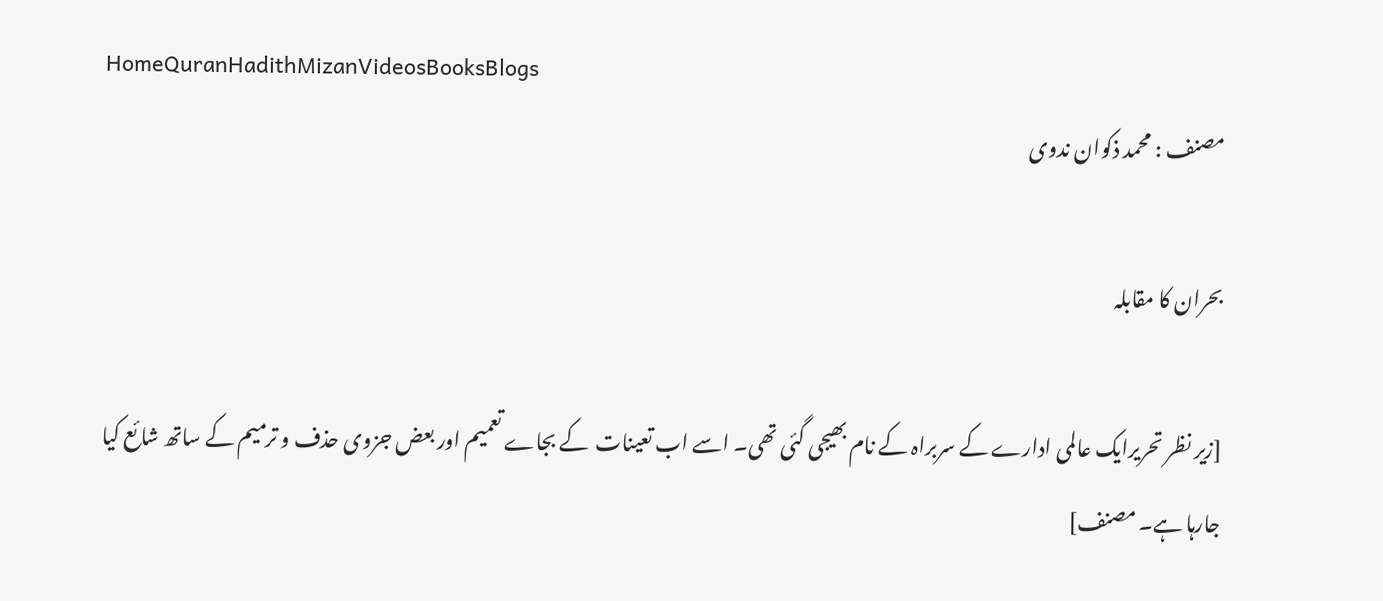HomeQuranHadithMizanVideosBooksBlogs
مصنف : محمد ذکوان ندوی

بحران کا مقابلہ

[زیر نظر تحریرایک عالمی ادارے کے سربراہ کے نام بھیجی گئی تھی۔ اسے اب تعینات  کے بجاے تعمیم اور بعض جزوی حذف و ترمیم کے ساتھ شائع کیا جارہا ہے۔ مصنف]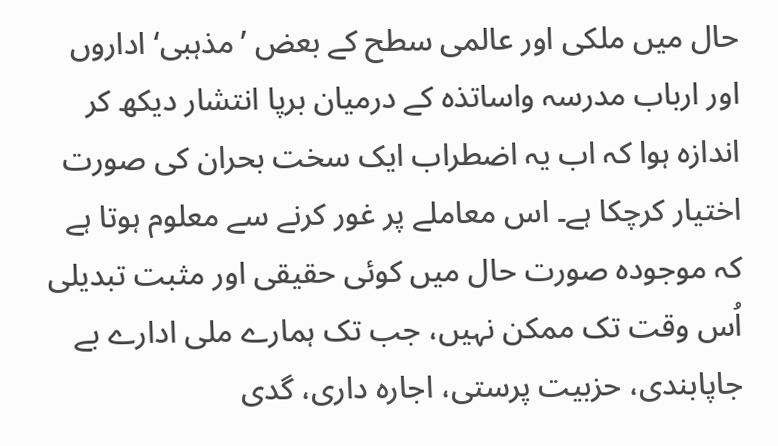حال میں ملکی اور عالمی سطح کے بعض ’مذہبی‘ اداروں اور ارباب مدرسہ واساتذہ کے درمیان برپا انتشار دیکھ کر اندازہ ہوا کہ اب یہ اضطراب ایک سخت بحران کی صورت اختیار کرچکا ہے۔ اس معاملے پر غور کرنے سے معلوم ہوتا ہے کہ موجودہ صورت حال میں کوئی حقیقی اور مثبت تبدیلی اُس وقت تک ممکن نہیں، جب تک ہمارے ملی ادارے بے جاپابندی، حزبیت پرستی، اجارہ داری، گدی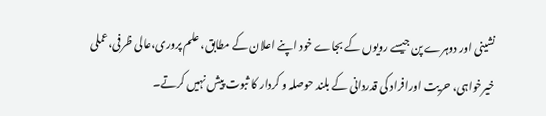نشینی اور دوہرے پن جیسے رویوں کے بجاے خود اپنے اعلان کے مطابق، علم پروری،عالی ظرفی،عملی خیرخواہی، حریت اورافراد کی قدردانی کے بلند حوصلہ و کردار کا ثبوت پیش نہیں کرتے۔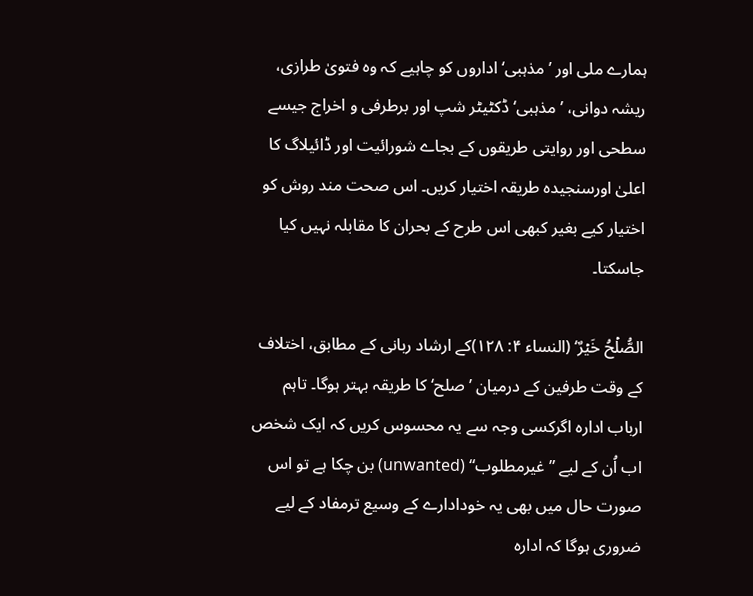ہمارے ملی اور ’مذہبی‘ اداروں کو چاہیے کہ وہ فتویٰ طرازی، ریشہ دوانی، ’مذہبی‘ ڈکٹیٹر شپ اور برطرفی و اخراج جیسے سطحی اور روایتی طریقوں کے بجاے شورائیت اور ڈائیلاگ کا اعلیٰ اورسنجیدہ طریقہ اختیار کریں۔ اس صحت مند روش کو اختیار کیے بغیر کبھی اس طرح کے بحران کا مقابلہ نہیں کیا جاسکتا۔

الصُّلۡحُ خَيۡرٌ‘ (النساء ۴: ۱۲۸)کے ارشاد ربانی کے مطابق، اختلاف کے وقت طرفین کے درمیان ’صلح‘ کا طریقہ بہتر ہوگا۔ تاہم ارباب ادارہ اگرکسی وجہ سے یہ محسوس کریں کہ ایک شخص اب اُن کے لیے ”غیرمطلوب“ (unwanted) بن چکا ہے تو اس صورت حال میں بھی یہ خودادارے کے وسیع ترمفاد کے لیے ضروری ہوگا کہ ادارہ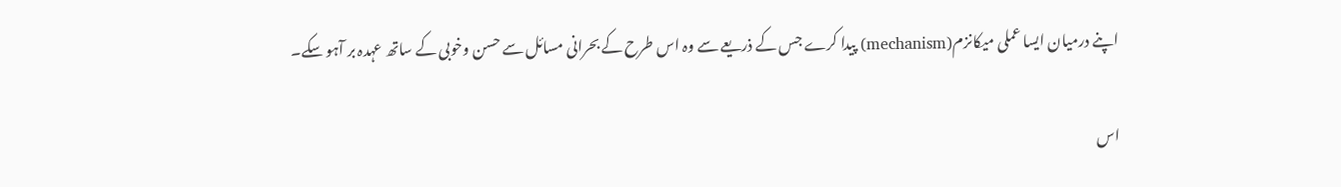اپنے درمیان ایسا عملی میکانزم(mechanism) پیدا کرے جس کے ذریعے سے وہ اس طرح کے بحرانی مسائل سے حسن وخوبی کے ساتھ عہدہ بر آہو سکے۔

اس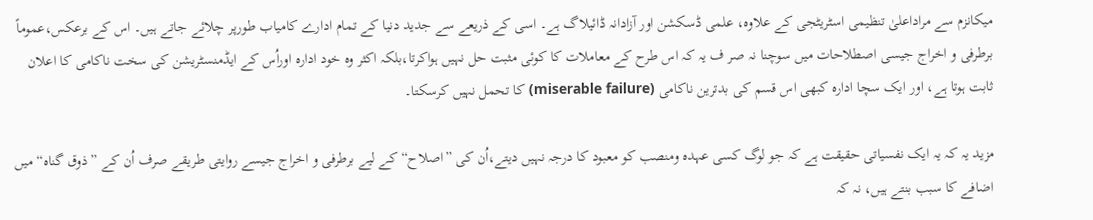میکانزم سے مراداعلیٰ تنظیمی اسٹریٹجی کے علاوہ، علمی ڈسکشن اور آزادانہ ڈائیلاگ ہے۔ اسی کے ذریعے سے جدید دنیا کے تمام ادارے کامیاب طورپر چلائے جاتے ہیں۔ اس کے برعکس،عموماً برطرفی و اخراج جیسی اصطلاحات میں سوچنا نہ صر ف یہ کہ اس طرح کے معاملات کا کوئی مثبت حل نہیں ہواکرتا،بلکہ اکثر وہ خود ادارہ اوراُس کے ایڈمنسٹریشن کی سخت ناکامی کا اعلان ثابت ہوتا ہے، اور ایک سچا ادارہ کبھی اس قسم کی بدترین ناکامی (miserable failure) کا تحمل نہیں کرسکتا۔

مزید یہ کہ یہ ایک نفسیاتی حقیقت ہے کہ جو لوگ کسی عہدہ ومنصب کو معبود کا درجہ نہیں دیتے،اُن کی ”اصلاح“ کے لیے برطرفی و اخراج جیسے روایتی طریقے صرف اُن کے ”ذوق گناہ“ میں اضافے کا سبب بنتے ہیں، نہ کہ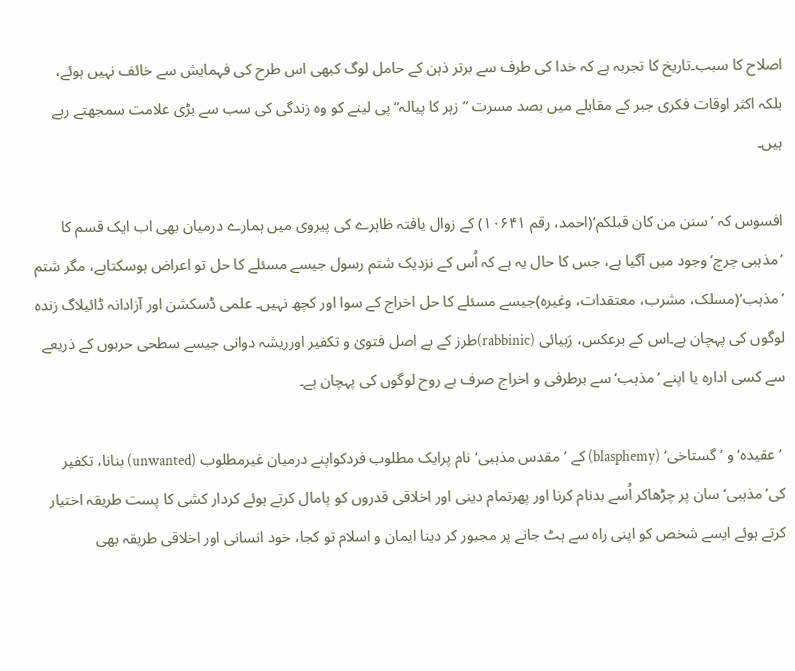اصلاح کا سبب۔تاریخ کا تجربہ ہے کہ خدا کی طرف سے برتر ذہن کے حامل لوگ کبھی اس طرح کی فہمایش سے خائف نہیں ہوئے، بلکہ اکثر اوقات فکری جبر کے مقابلے میں بصد مسرت ”زہر کا پیالہ“پی لینے کو وہ زندگی کی سب سے بڑی علامت سمجھتے رہے ہیں۔

افسوس کہ ’سنن من کان قبلکم‘(احمد، رقم ۱۰۶۴۱) کے زوال یافتہ ظاہرے کی پیروی میں ہمارے درمیان بھی اب ایک قسم کا ’مذہبی چرچ‘وجود میں آگیا ہے، جس کا حال یہ ہے کہ اُس کے نزدیک شتم رسول جیسے مسئلے کا حل تو اعراض ہوسکتاہے، مگر شتم ’مذہب‘(مسلک، مشرب، معتقدات، وغیرہ)جیسے مسئلے کا حل اخراج کے سوا اور کچھ نہیں۔ علمی ڈسکشن اور آزادانہ ڈائیلاگ زندہ لوگوں کی پہچان ہے۔اس کے برعکس، رَبیائی (rabbinic)طرز کے بے اصل فتویٰ و تکفیر اورریشہ دوانی جیسے سطحی حربوں کے ذریعے سے کسی ادارہ یا اپنے ’مذہب‘ سے برطرفی و اخراج صرف بے روح لوگوں کی پہچان ہے۔

 ’عقیدہ‘و ’گستاخی‘ (blasphemy) کے ’مقدس مذہبی‘نام پرایک مطلوب فردکواپنے درمیان غیرمطلوب (unwanted) بنانا، تکفیر کی’مذہبی‘ سان پر چڑھاکر اُسے بدنام کرنا اور پھرتمام دینی اور اخلاقی قدروں کو پامال کرتے ہوئے کردار کشی کا پست طریقہ اختیار کرتے ہوئے ایسے شخص کو اپنی راہ سے ہٹ جانے پر مجبور کر دینا ایمان و اسلام تو کجا، خود انسانی اور اخلاقی طریقہ بھی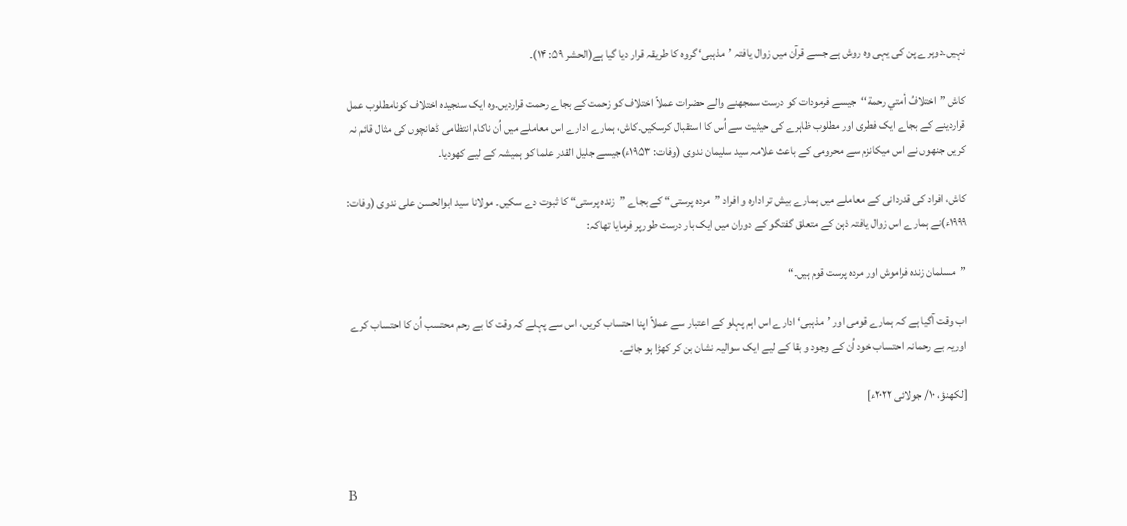نہیں۔دوہرے پن کی یہی وہ روش ہے جسے قرآن میں زوال یافتہ ’مذہبی‘ گروہ کا طریقہ قرار دیا گیا ہے(الحشر ۵۹: ۱۴)۔

کاش ”اختلافُ أمتي رحمة‘‘جیسے فرمودات کو درست سمجھنے والے حضرات عملاً اختلاف کو زحمت کے بجاے رحمت قراردیں۔وہ ایک سنجیدہ اختلاف کونامطلوب عمل قراردینے کے بجاے ایک فطری اور مطلوب ظاہرے کی حیثیت سے اُس کا استقبال کرسکیں۔کاش، ہمارے ادارے اس معاملے میں اُن ناکام انتظامی ڈھانچوں کی مثال قائم نہ کریں جنھوں نے اس میکانزم سے محرومی کے باعث علامہ سید سلیمان ندوی (وفات: ۱۹۵۳ء)جیسے جلیل القدر علما کو ہمیشہ کے لیے کھودیا۔

کاش، افراد کی قدردانی کے معاملے میں ہمارے بیش تر ادارہ و افراد ”مردہ پرستی“ کے بجاے ”زندہ پرستی“ کا ثبوت دے سکیں۔ مولانا سید ابوالحسن علی ندوی (وفات: ۱۹۹۹ء)نے ہمارے اس زوال یافتہ ذہن کے متعلق گفتگو کے دوران میں ایک بار درست طورپر فرمایا تھاکہ:

”مسلمان زندہ فراموش اور مردہ پرست قوم ہیں۔“

اب وقت آگیا ہے کہ ہمارے قومی اور ’مذہبی‘ ادارے اس اہم پہلو کے اعتبار سے عملاً اپنا احتساب کریں، اس سے پہلے کہ وقت کا بے رحم محتسب اُن کا احتساب کرے اوریہ بے رحمانہ احتساب خود اُن کے وجود و بقا کے لیے ایک سوالیہ نشان بن کر کھڑا ہو جائے۔

[لکھنؤ، ۱۰/ جولائی ۲۰۲۲ء]



B